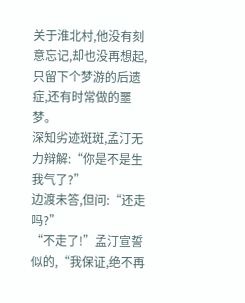关于淮北村,他没有刻意忘记,却也没再想起,只留下个梦游的后遗症,还有时常做的噩梦。
深知劣迹斑斑,孟汀无力辩解:“你是不是生我气了?”
边渡未答,但问:“还走吗?”
“不走了!”孟汀宣誓似的,“我保证,绝不再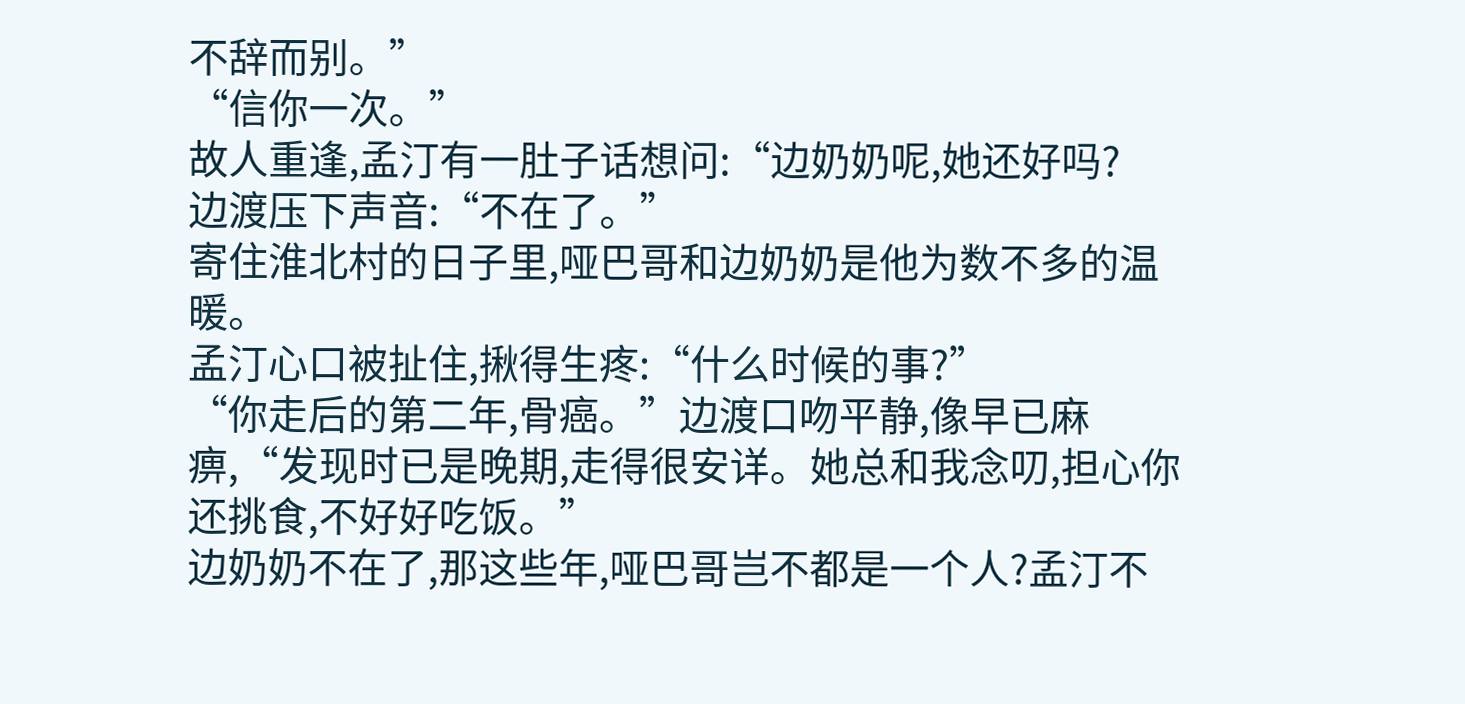不辞而别。”
“信你一次。”
故人重逢,孟汀有一肚子话想问:“边奶奶呢,她还好吗?
边渡压下声音:“不在了。”
寄住淮北村的日子里,哑巴哥和边奶奶是他为数不多的温暖。
孟汀心口被扯住,揪得生疼:“什么时候的事?”
“你走后的第二年,骨癌。”边渡口吻平静,像早已麻痹,“发现时已是晚期,走得很安详。她总和我念叨,担心你还挑食,不好好吃饭。”
边奶奶不在了,那这些年,哑巴哥岂不都是一个人?孟汀不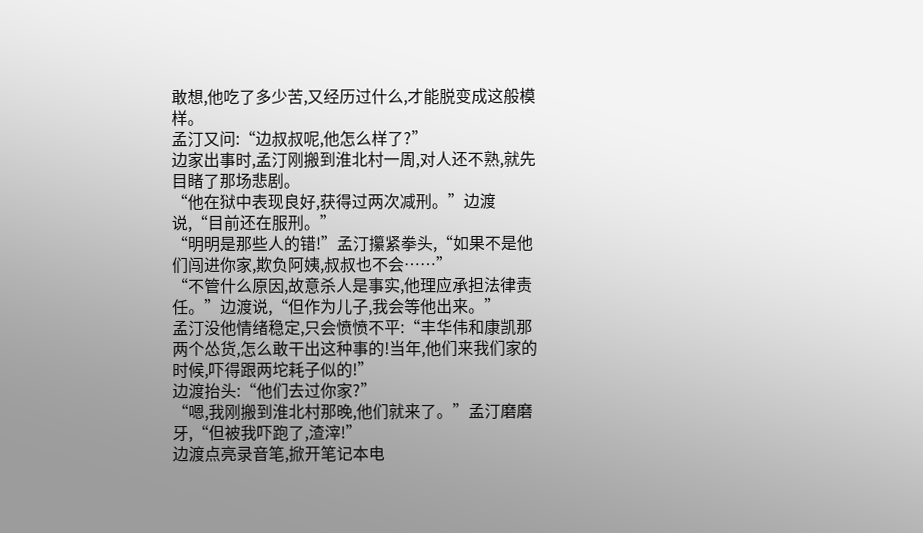敢想,他吃了多少苦,又经历过什么,才能脱变成这般模样。
孟汀又问:“边叔叔呢,他怎么样了?”
边家出事时,孟汀刚搬到淮北村一周,对人还不熟,就先目睹了那场悲剧。
“他在狱中表现良好,获得过两次减刑。”边渡说,“目前还在服刑。”
“明明是那些人的错!”孟汀攥紧拳头,“如果不是他们闯进你家,欺负阿姨,叔叔也不会……”
“不管什么原因,故意杀人是事实,他理应承担法律责任。”边渡说,“但作为儿子,我会等他出来。”
孟汀没他情绪稳定,只会愤愤不平:“丰华伟和康凯那两个怂货,怎么敢干出这种事的!当年,他们来我们家的时候,吓得跟两坨耗子似的!”
边渡抬头:“他们去过你家?”
“嗯,我刚搬到淮北村那晚,他们就来了。”孟汀磨磨牙,“但被我吓跑了,渣滓!”
边渡点亮录音笔,掀开笔记本电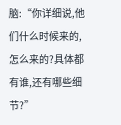脑:“你详细说,他们什么时候来的,怎么来的?具体都有谁,还有哪些细节?”